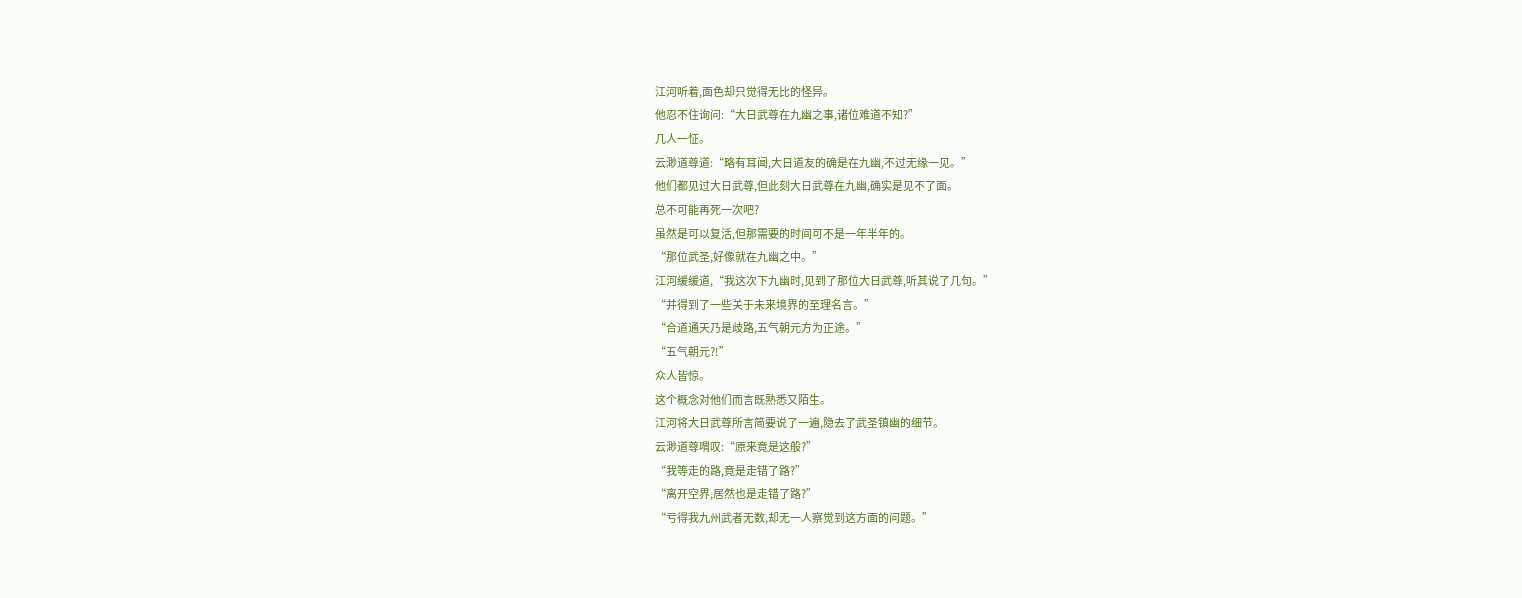江河听着,面色却只觉得无比的怪异。
他忍不住询问:“大日武尊在九幽之事,诸位难道不知?”
几人一怔。
云渺道尊道:“略有耳闻,大日道友的确是在九幽,不过无缘一见。”
他们都见过大日武尊,但此刻大日武尊在九幽,确实是见不了面。
总不可能再死一次吧?
虽然是可以复活,但那需要的时间可不是一年半年的。
“那位武圣,好像就在九幽之中。”
江河缓缓道,“我这次下九幽时,见到了那位大日武尊,听其说了几句。”
“并得到了一些关于未来境界的至理名言。”
“合道通天乃是歧路,五气朝元方为正途。”
“五气朝元?!”
众人皆惊。
这个概念对他们而言既熟悉又陌生。
江河将大日武尊所言简要说了一遍,隐去了武圣镇幽的细节。
云渺道尊喟叹:“原来竟是这般?”
“我等走的路,竟是走错了路?”
“离开空界,居然也是走错了路?”
“亏得我九州武者无数,却无一人察觉到这方面的问题。”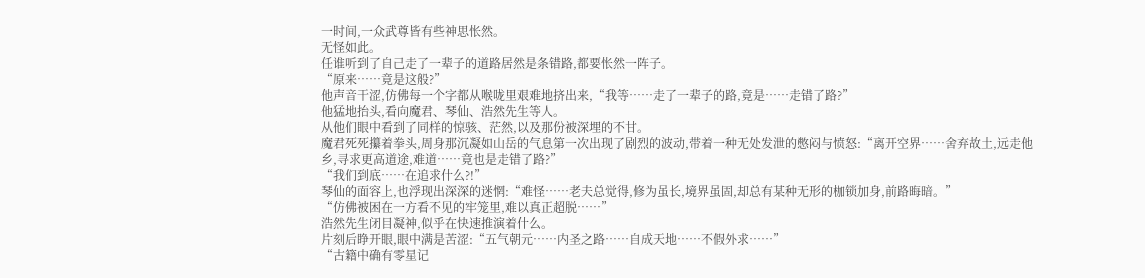一时间,一众武尊皆有些神思怅然。
无怪如此。
任谁听到了自己走了一辈子的道路居然是条错路,都要怅然一阵子。
“原来……竟是这般?”
他声音干涩,仿佛每一个字都从喉咙里艰难地挤出来,“我等……走了一辈子的路,竟是……走错了路?”
他猛地抬头,看向魔君、琴仙、浩然先生等人。
从他们眼中看到了同样的惊骇、茫然,以及那份被深埋的不甘。
魔君死死攥着拳头,周身那沉凝如山岳的气息第一次出现了剧烈的波动,带着一种无处发泄的憋闷与愤怒:“离开空界……舍弃故土,远走他乡,寻求更高道途,难道……竟也是走错了路?”
“我们到底……在追求什么?!”
琴仙的面容上,也浮现出深深的迷惘:“难怪……老夫总觉得,修为虽长,境界虽固,却总有某种无形的枷锁加身,前路晦暗。”
“仿佛被困在一方看不见的牢笼里,难以真正超脱……”
浩然先生闭目凝神,似乎在快速推演着什么。
片刻后睁开眼,眼中满是苦涩:“五气朝元……内圣之路……自成天地……不假外求……”
“古籍中确有零星记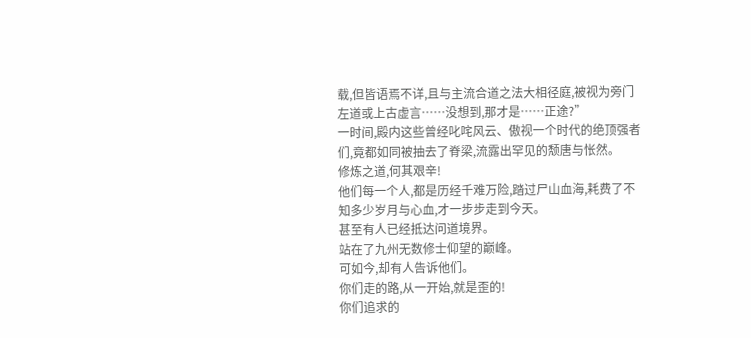载,但皆语焉不详,且与主流合道之法大相径庭,被视为旁门左道或上古虚言……没想到,那才是……正途?”
一时间,殿内这些曾经叱咤风云、傲视一个时代的绝顶强者们,竟都如同被抽去了脊梁,流露出罕见的颓唐与怅然。
修炼之道,何其艰辛!
他们每一个人,都是历经千难万险,踏过尸山血海,耗费了不知多少岁月与心血,才一步步走到今天。
甚至有人已经抵达问道境界。
站在了九州无数修士仰望的巅峰。
可如今,却有人告诉他们。
你们走的路,从一开始,就是歪的!
你们追求的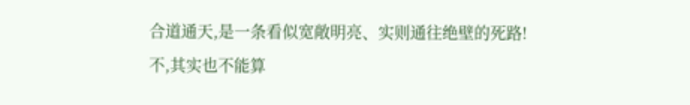合道通天,是一条看似宽敞明亮、实则通往绝壁的死路!
不,其实也不能算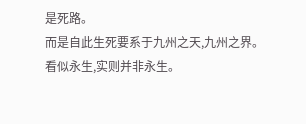是死路。
而是自此生死要系于九州之天,九州之界。
看似永生,实则并非永生。